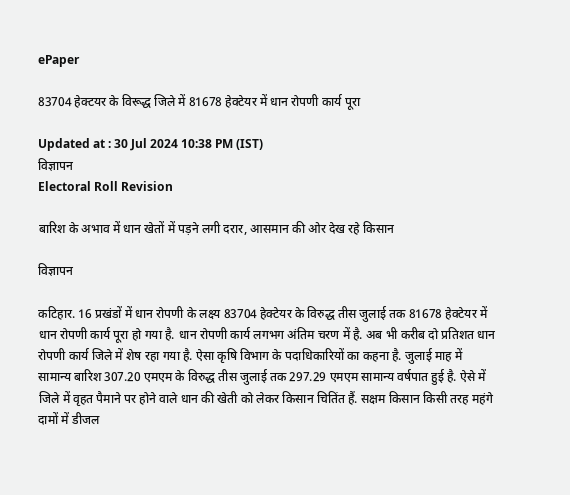ePaper

83704 हेक्टयर के विरूद्ध जिले में 81678 हेक्टेयर में धान रोपणी कार्य पूरा

Updated at : 30 Jul 2024 10:38 PM (IST)
विज्ञापन
Electoral Roll Revision

बारिश के अभाव में धान खेतों में पड़ने लगी दरार, आसमान की ओर देख रहे किसान

विज्ञापन

कटिहार. 16 प्रखंडों में धान रोपणी के लक्ष्य 83704 हेक्टेयर के विरुद्ध तीस जुलाई तक 81678 हेक्टेयर में धान रोपणी कार्य पूरा हो गया है. धान रोपणी कार्य लगभग अंतिम चरण में है. अब भी करीब दो प्रतिशत धान रोपणी कार्य जिले में शेष रहा गया है. ऐसा कृषि विभाग के पदाधिकारियों का कहना है. जुलाई माह में सामान्य बारिश 307.20 एमएम के विरुद्ध तीस जुलाई तक 297.29 एमएम सामान्य वर्षपात हुई है. ऐसे में जिले में वृहत पैमाने पर होने वाले धान की खेती को लेकर किसान चितिंत हैं. सक्षम किसान किसी तरह महंगे दामों में डीजल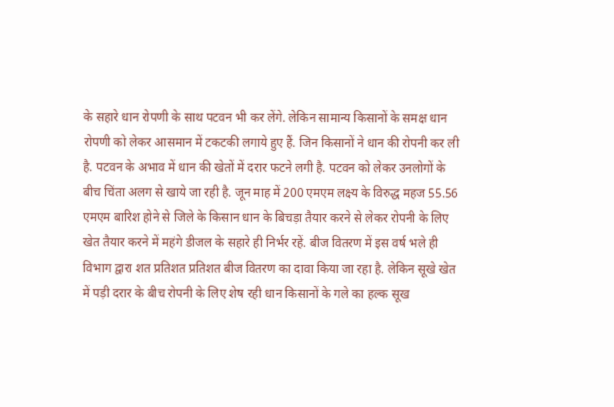के सहारे धान रोपणी के साथ पटवन भी कर लेंगे. लेकिन सामान्य किसानों के समक्ष धान रोपणी को लेकर आसमान में टकटकी लगाये हुए हैं. जिन किसानों ने धान की रोपनी कर ली है. पटवन के अभाव में धान की खेतों में दरार फटने लगी है. पटवन को लेकर उनलोगों के बीच चिंता अलग से खाये जा रही है. जून माह में 200 एमएम लक्ष्य के विरुद्ध महज 55.56 एमएम बारिश होने से जिले के किसान धान के बिचड़ा तैयार करने से लेकर रोपनी के लिए खेत तैयार करने में महंगे डीजल के सहारे ही निर्भर रहें. बीज वितरण में इस वर्ष भले ही विभाग द्वारा शत प्रतिशत प्रतिशत बीज वितरण का दावा किया जा रहा है. लेकिन सूखे खेत में पड़ी दरार के बीच रोपनी के लिए शेष रही धान किसानों के गले का हल्क सूख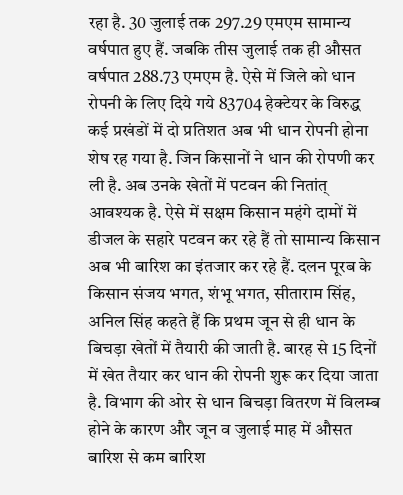रहा है. 30 जुलाई तक 297.29 एमएम सामान्य वर्षपात हुए हैं. जबकि तीस जुलाई तक ही औसत वर्षपात 288.73 एमएम है. ऐसे में जिले को धान रोपनी के लिए दिये गये 83704 हेक्टेयर के विरुद्ध कई प्रखंडों में दो प्रतिशत अब भी धान रोपनी होना शेष रह गया है. जिन किसानों ने धान की रोपणी कर ली है. अब उनके खेतों में पटवन की नितांत् आवश्यक है. ऐसे में सक्षम किसान महंगे दामों में डीजल के सहारे पटवन कर रहे हैं तो सामान्य किसान अब भी बारिश का इंतजार कर रहे हैं. दलन पूरब के किसान संजय भगत, शंभू भगत, सीताराम सिंह, अनिल सिंह कहते हैं कि प्रथम जून से ही धान के बिचड़ा खेतों में तैयारी की जाती है. बारह से 15 दिनों में खेत तैयार कर धान की रोपनी शुरू कर दिया जाता है. विभाग की ओर से धान बिचड़ा वितरण में विलम्ब होने के कारण और जून व जुलाई माह में औसत बारिश से कम बारिश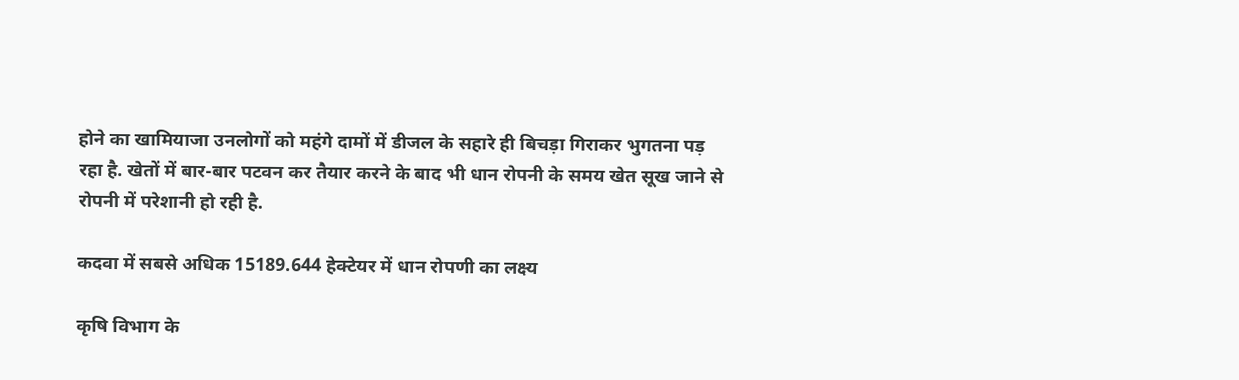होने का खामियाजा उनलोगों को महंगे दामों में डीजल के सहारे ही बिचड़ा गिराकर भुगतना पड़ रहा है. खेतों में बार-बार पटवन कर तैयार करने के बाद भी धान रोपनी के समय खेत सूख जाने से रोपनी में परेशानी हो रही है.

कदवा में सबसे अधिक 15189.644 हेक्टेयर में धान रोपणी का लक्ष्य

कृषि विभाग के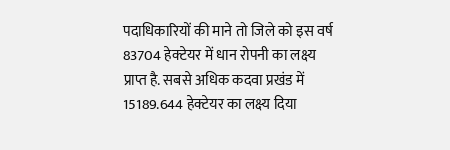पदाधिकारियों की माने तो जिले को इस वर्ष 83704 हेक्टेयर में धान रोपनी का लक्ष्य प्राप्त है. सबसे अधिक कदवा प्रखंड में 15189.644 हेक्टेयर का लक्ष्य दिया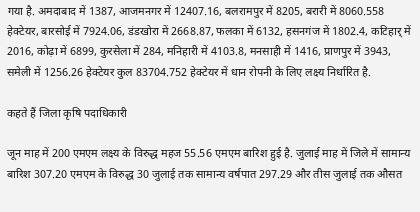गया है. अमदाबाद में 1387, आजमनगर में 12407.16, बलरामपुर में 8205, बरारी में 8060.558 हेक्टेयर, बारसोई में 7924.06, डंडखोरा में 2668.87, फलका में 6132, हसनगंज में 1802.4, कटिहार् में 2016, कोढ़ा में 6899, कुरसेला में 284, मनिहारी में 4103.8, मनसाही में 1416, प्राणपुर में 3943, समेली में 1256.26 हेक्टेयर कुल 83704.752 हेक्टेयर में धान रोपनी के लिए लक्ष्य निर्धारित है.

कहते हैं जिला कृषि पदाधिकारी

जून माह में 200 एमएम लक्ष्य के विरुद्ध महज 55.56 एमएम बारिश हुई है. जुलाई माह में जिले में सामान्य बारिश 307.20 एमएम के विरुद्ध 30 जुलाई तक सामान्य वर्षपात 297.29 और तीस जुलाई तक औसत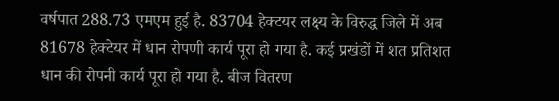वर्षपात 288.73 एमएम हुई है. 83704 हेक्टयर लक्ष्य के विरुद्ध जिले में अब 81678 हेक्टेयर में धान रोपणी कार्य पूरा हो गया है. कई प्रखंडों में शत प्रतिशत धान की रोपनी कार्य पूरा हो गया है. बीज वितरण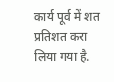कार्य पूर्व में शत प्रतिशत करा लिया गया है.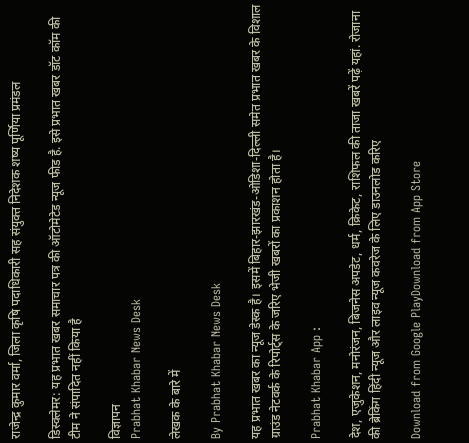राजेन्द्र कुमार वर्मा, जिला कृषि पदाधिकारी सह संयुक्त निदेशक शष्य पूर्णिया प्रमंडल

डिस्क्लेमर: यह प्रभात खबर समाचार पत्र की ऑटोमेटेड न्यूज फीड है. इसे प्रभात खबर डॉट कॉम की टीम ने संपादित नहीं किया है

विज्ञापन
Prabhat Khabar News Desk

लेखक के बारे में

By Prabhat Khabar News Desk

यह प्रभात खबर का न्यूज डेस्क है। इसमें बिहार-झारखंड-ओडिशा-दिल्‍ली समेत प्रभात खबर के विशाल ग्राउंड नेटवर्क के रिपोर्ट्स के जरिए भेजी खबरों का प्रकाशन होता है।

Prabhat Khabar App :

देश, एजुकेशन, मनोरंजन, बिजनेस अपडेट, धर्म, क्रिकेट, राशिफल की ताजा खबरें पढ़ें यहां. रोजाना की ब्रेकिंग हिंदी न्यूज और लाइव न्यूज कवरेज के लिए डाउनलोड करिए

Download from Google PlayDownload from App Store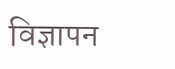विज्ञापन